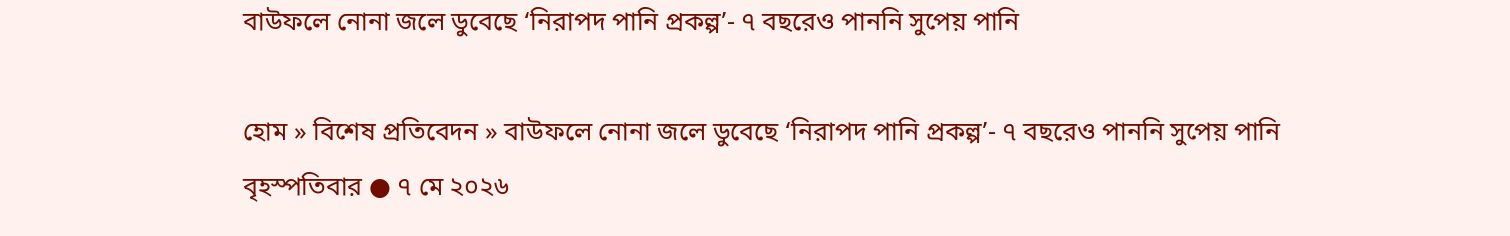বাউফলে নোনা জলে ডুবেছে ‘নিরাপদ পানি প্রকল্প’- ৭ বছরেও পাননি সুপেয় পানি

হোম » বিশেষ প্রতিবেদন » বাউফলে নোনা জলে ডুবেছে ‘নিরাপদ পানি প্রকল্প’- ৭ বছরেও পাননি সুপেয় পানি
বৃহস্পতিবার ● ৭ মে ২০২৬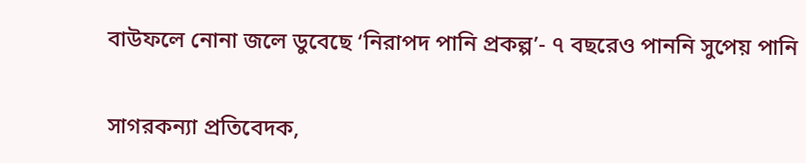বাউফলে নোনা জলে ডুবেছে ‘নিরাপদ পানি প্রকল্প’- ৭ বছরেও পাননি সুপেয় পানি

সাগরকন্যা প্রতিবেদক,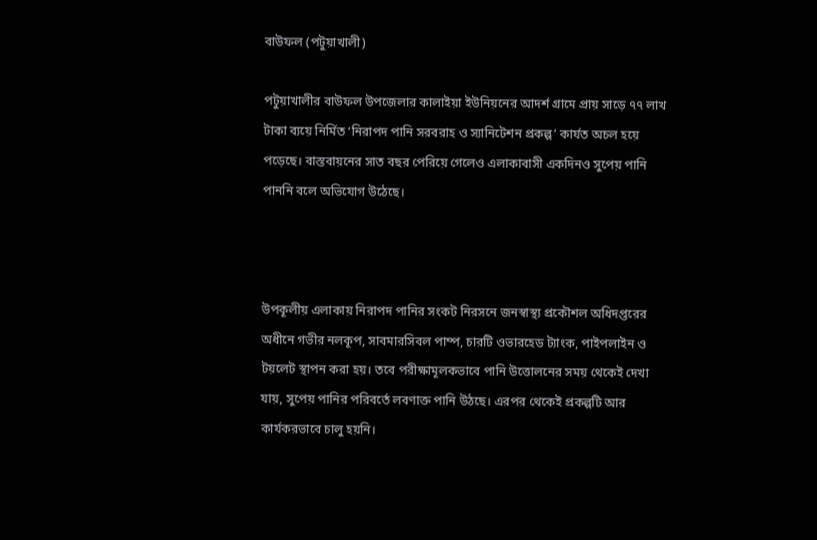বাউফল (পটুয়াখালী)

পটুয়াখালীর বাউফল উপজেলার কালাইয়া ইউনিয়নের আদর্শ গ্রামে প্রায় সাড়ে ৭৭ লাখ টাকা ব্যয়ে নির্মিত ‘নিরাপদ পানি সরবরাহ ও স্যানিটেশন প্রকল্প’ কার্যত অচল হয়ে পড়েছে। বাস্তবায়নের সাত বছর পেরিয়ে গেলেও এলাকাবাসী একদিনও সুপেয় পানি পাননি বলে অভিযোগ উঠেছে।



উপকূলীয় এলাকায় নিরাপদ পানির সংকট নিরসনে জনস্বাস্থ্য প্রকৌশল অধিদপ্তরের অধীনে গভীর নলকূপ, সাবমারসিবল পাম্প, চারটি ওভারহেড ট্যাংক, পাইপলাইন ও টয়লেট স্থাপন করা হয়। তবে পরীক্ষামূলকভাবে পানি উত্তোলনের সময় থেকেই দেখা যায়, সুপেয় পানির পরিবর্তে লবণাক্ত পানি উঠছে। এরপর থেকেই প্রকল্পটি আর কার্যকরভাবে চালু হয়নি।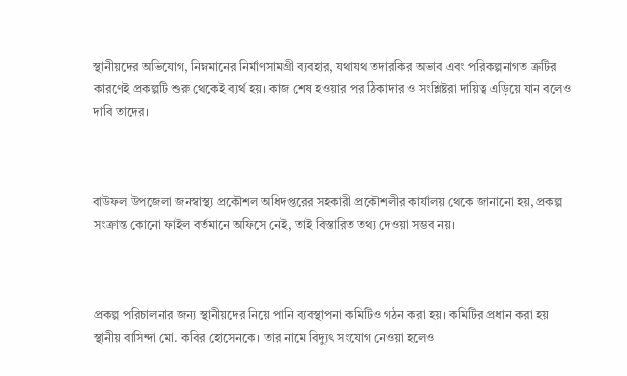স্থানীয়দের অভিযোগ, নিম্নমানের নির্মাণসামগ্রী ব্যবহার, যথাযথ তদারকির অভাব এবং পরিকল্পনাগত ত্রুটির কারণেই প্রকল্পটি শুরু থেকেই ব্যর্থ হয়। কাজ শেষ হওয়ার পর ঠিকাদার ও সংশ্লিষ্টরা দায়িত্ব এড়িয়ে যান বলেও দাবি তাদের।



বাউফল উপজেলা জনস্বাস্থ্য প্রকৌশল অধিদপ্তরের সহকারী প্রকৌশলীর কার্যালয় থেকে জানানো হয়, প্রকল্প সংক্রান্ত কোনো ফাইল বর্তমানে অফিসে নেই, তাই বিস্তারিত তথ্য দেওয়া সম্ভব নয়।



প্রকল্প পরিচালনার জন্য স্থানীয়দের নিয়ে পানি ব্যবস্থাপনা কমিটিও গঠন করা হয়। কমিটির প্রধান করা হয় স্থানীয় বাসিন্দা মো. কবির হোসেনকে। তার নামে বিদ্যুৎ সংযোগ নেওয়া হলেও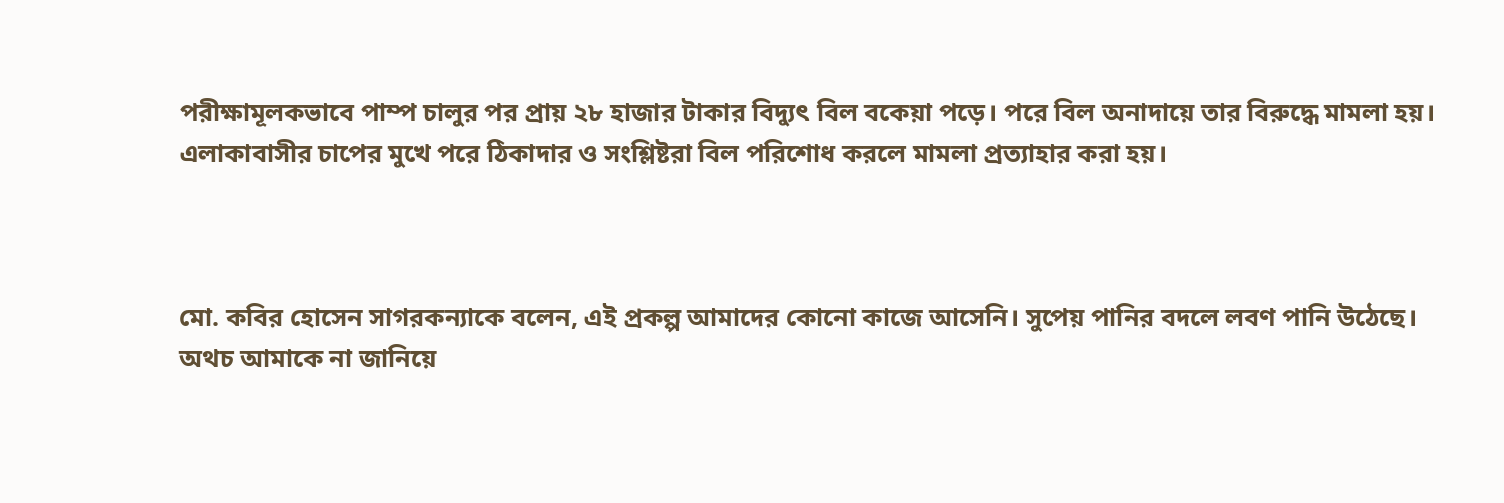পরীক্ষামূলকভাবে পাম্প চালুর পর প্রায় ২৮ হাজার টাকার বিদ্যুৎ বিল বকেয়া পড়ে। পরে বিল অনাদায়ে তার বিরুদ্ধে মামলা হয়। এলাকাবাসীর চাপের মুখে পরে ঠিকাদার ও সংশ্লিষ্টরা বিল পরিশোধ করলে মামলা প্রত্যাহার করা হয়।



মো. কবির হোসেন সাগরকন্যাকে বলেন, এই প্রকল্প আমাদের কোনো কাজে আসেনি। সুপেয় পানির বদলে লবণ পানি উঠেছে। অথচ আমাকে না জানিয়ে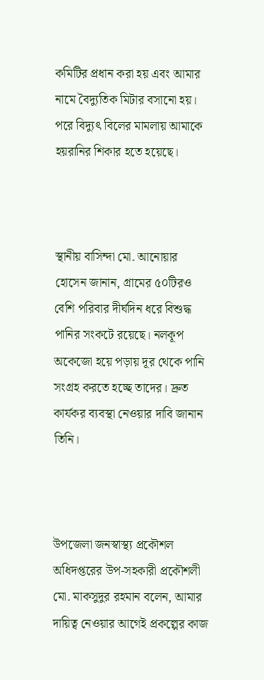কমিটির প্রধান করা হয় এবং আমার নামে বৈদ্যুতিক মিটার বসানো হয়। পরে বিদ্যুৎ বিলের মামলায় আমাকে হয়রানির শিকার হতে হয়েছে।



স্থানীয় বাসিন্দা মো. আনোয়ার হোসেন জানান, গ্রামের ৫০টিরও বেশি পরিবার দীর্ঘদিন ধরে বিশুদ্ধ পানির সংকটে রয়েছে। নলকূপ অকেজো হয়ে পড়ায় দূর থেকে পানি সংগ্রহ করতে হচ্ছে তাদের। দ্রুত কার্যকর ব্যবস্থা নেওয়ার দাবি জানান তিনি।



উপজেলা জনস্বাস্থ্য প্রকৌশল অধিদপ্তরের উপ-সহকারী প্রকৌশলী মো. মাকসুদুর রহমান বলেন, আমার দায়িত্ব নেওয়ার আগেই প্রকল্পের কাজ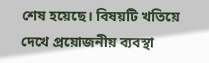শেষ হয়েছে। বিষয়টি খতিয়ে দেখে প্রয়োজনীয় ব্যবস্থা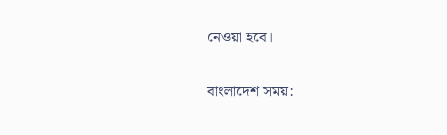নেওয়া হবে।

বাংলাদেশ সময়: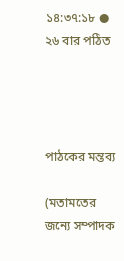১৪:৩৭:১৮ ● ২৬ বার পঠিত




পাঠকের মন্তব্য

(মতামতের জন্যে সম্পাদক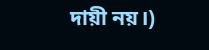দায়ী নয়।)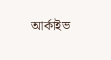আর্কাইভ